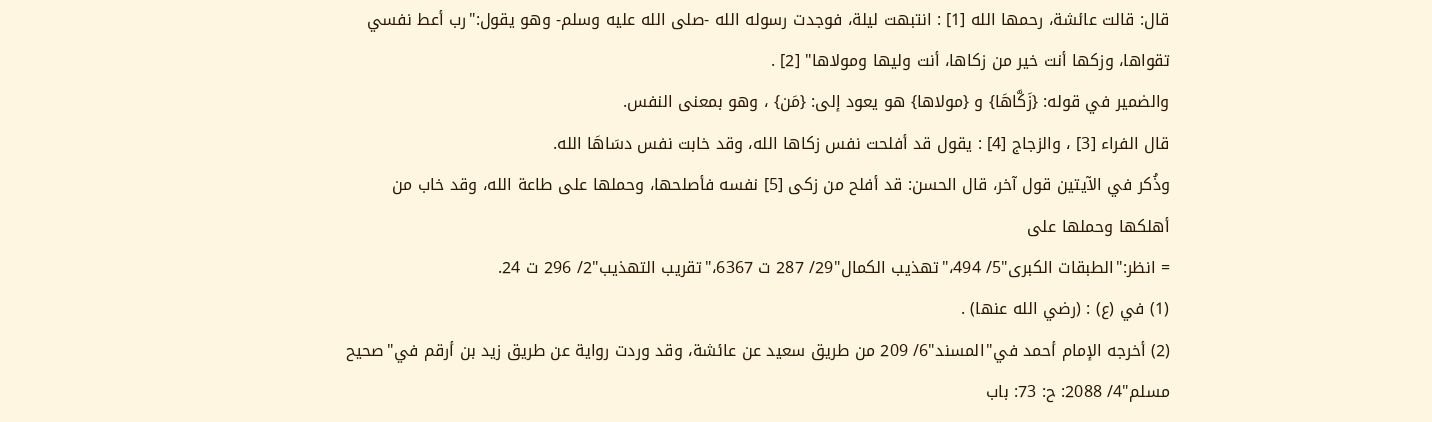قال: قالت عائشة، رحمها الله [1] : انتبهت ليلة، فوجدت رسوله الله -صلى الله عليه وسلم- وهو يقول:"رب أعط نفسي تقواها، وزكها أنت خير من زكاها، أنت وليها ومولاها" [2] .
والضمير في قوله: {زَكَّاهَا} و {مولاها} هو يعود إلى: {مَن} ، وهو بمعنى النفس.
قال الفراء [3] ، والزجاج [4] : يقول قد أفلحت نفس زكاها الله، وقد خابت نفس دسَاهَا الله.
وذُكر في الآيتين قول آخر، قال الحسن: قد أفلح من زكى [5] نفسه فأصلحها، وحملها على طاعة الله، وقد خاب من أهلكها وحملها على
= انظر:"الطبقات الكبرى"5/ 494،"تهذيب الكمال"29/ 287 ت 6367،"تقريب التهذيب"2/ 296 ت 24.
(1) في (ع) : (رضي الله عنها) .
(2) أخرجه الإمام أحمد في"المسند"6/ 209 من طريق سعيد عن عائشة، وقد وردت رواية عن طريق زيد بن أرقم في"صحيح مسلم"4/ 2088: ح: 73: باب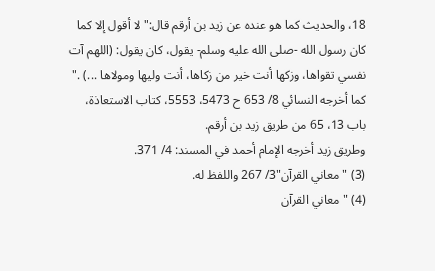18، والحديث كما هو عنده عن زيد بن أرقم قال:"لا أقول إلا كما كان رسول الله -صلى الله عليه وسلم- يقول، كان يقول: (اللهم آت نفسي تقواها، وزكها أنت خير من زكاها، أنت وليها ومولاها ...) ."
كما أخرجه النسائي 8/ 653 ح 5473، 5553، كتاب الاستعاذة، باب 13، 65 من طريق زيد بن أرقم.
وطريق زيد أخرجه الإمام أحمد في المسند: 4/ 371.
(3) "معاني القرآن"3/ 267 واللفظ له.
(4) "معاني القرآن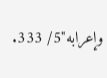وإعرابه"5/ 333.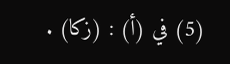(5) في (أ) : (زكا) .